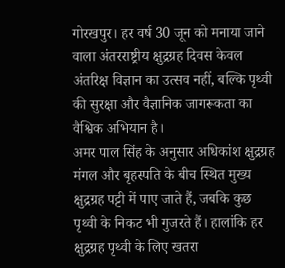गोरखपुर। हर वर्ष 30 जून को मनाया जाने वाला अंतरराष्ट्रीय क्षुद्रग्रह दिवस केवल अंतरिक्ष विज्ञान का उत्सव नहीं, बल्कि पृथ्वी की सुरक्षा और वैज्ञानिक जागरूकता का वैश्विक अभियान है।
अमर पाल सिंह के अनुसार अधिकांश क्षुद्रग्रह मंगल और बृहस्पति के बीच स्थित मुख्य क्षुद्रग्रह पट्टी में पाए जाते हैं, जबकि कुछ पृथ्वी के निकट भी गुजरते हैं। हालांकि हर क्षुद्रग्रह पृथ्वी के लिए खतरा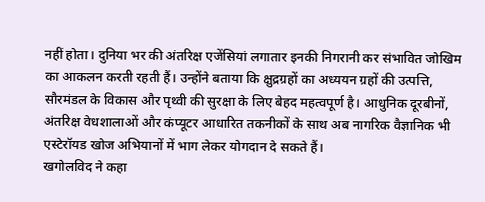नहीं होता। दुनिया भर की अंतरिक्ष एजेंसियां लगातार इनकी निगरानी कर संभावित जोखिम का आकलन करती रहती हैं। उन्होंने बताया कि क्षुद्रग्रहों का अध्ययन ग्रहों की उत्पत्ति, सौरमंडल के विकास और पृथ्वी की सुरक्षा के लिए बेहद महत्वपूर्ण है। आधुनिक दूरबीनों, अंतरिक्ष वेधशालाओं और कंप्यूटर आधारित तकनीकों के साथ अब नागरिक वैज्ञानिक भी एस्टेरॉयड खोज अभियानों में भाग लेकर योगदान दे सकते हैं।
खगोलविद ने कहा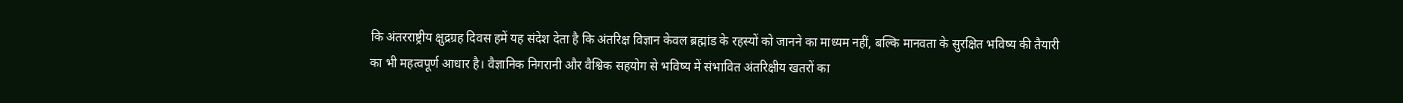कि अंतरराष्ट्रीय क्षुद्रग्रह दिवस हमें यह संदेश देता है कि अंतरिक्ष विज्ञान केवल ब्रह्मांड के रहस्यों को जानने का माध्यम नहीं, बल्कि मानवता के सुरक्षित भविष्य की तैयारी का भी महत्वपूर्ण आधार है। वैज्ञानिक निगरानी और वैश्विक सहयोग से भविष्य में संभावित अंतरिक्षीय खतरों का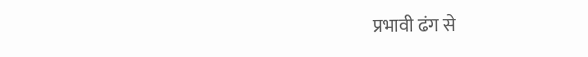प्रभावी ढंग से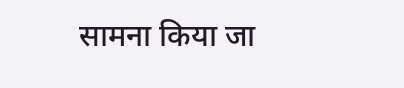सामना किया जा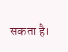सकता है।